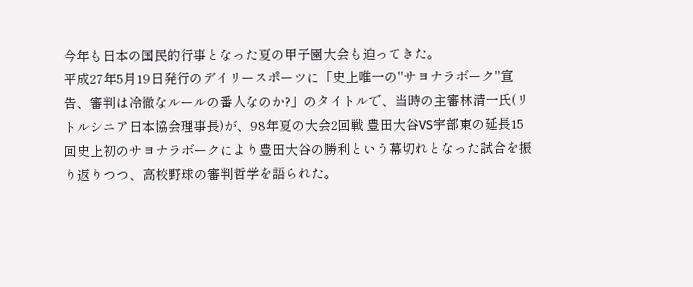今年も日本の国民的行事となった夏の甲子園大会も迫ってきた。
平成27年5月19日発行のデイリースポーツに「史上唯一の"サヨナラボーク"宣告、審判は冷徹なルールの番人なのか?」のタイトルで、当時の主審林清一氏(リトルシニア日本協会理事長)が、98年夏の大会2回戦 豊田大谷VS宇部東の延長15回史上初のサヨナラボークにより豊田大谷の勝利という幕切れとなった試合を振り返りつつ、高校野球の審判哲学を語られた。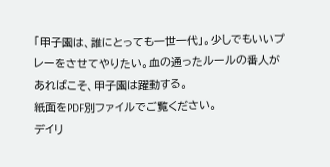「甲子園は、誰にとっても一世一代」。少しでもいいプレーをさせてやりたい。血の通ったルールの番人があればこそ、甲子園は躍動する。
紙面をPDF別ファイルでご覧ください。
デイリ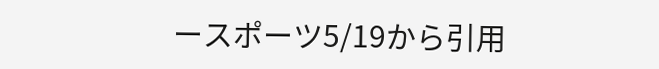ースポーツ5/19から引用